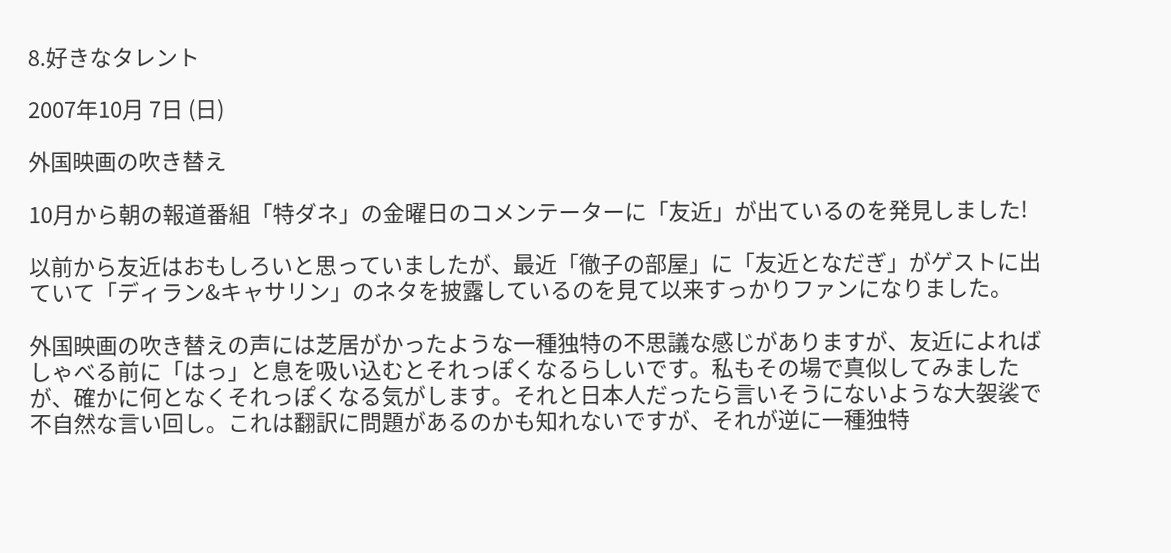8.好きなタレント

2007年10月 7日 (日)

外国映画の吹き替え

10月から朝の報道番組「特ダネ」の金曜日のコメンテーターに「友近」が出ているのを発見しました!

以前から友近はおもしろいと思っていましたが、最近「徹子の部屋」に「友近となだぎ」がゲストに出ていて「ディラン&キャサリン」のネタを披露しているのを見て以来すっかりファンになりました。

外国映画の吹き替えの声には芝居がかったような一種独特の不思議な感じがありますが、友近によればしゃべる前に「はっ」と息を吸い込むとそれっぽくなるらしいです。私もその場で真似してみましたが、確かに何となくそれっぽくなる気がします。それと日本人だったら言いそうにないような大袈裟で不自然な言い回し。これは翻訳に問題があるのかも知れないですが、それが逆に一種独特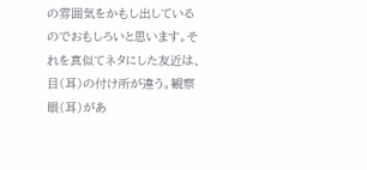の雰囲気をかもし出しているのでおもしろいと思います。それを真似てネタにした友近は、目(耳)の付け所が違う。観察眼(耳)があ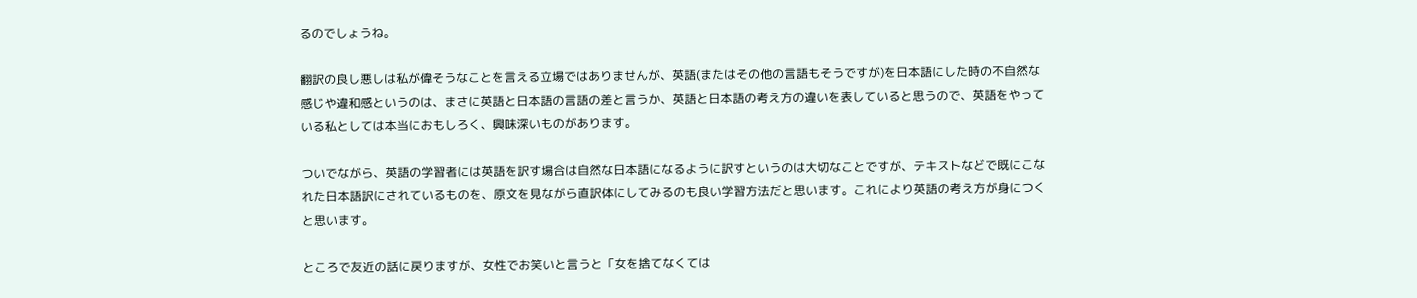るのでしょうね。

翻訳の良し悪しは私が偉そうなことを言える立場ではありませんが、英語(またはその他の言語もそうですが)を日本語にした時の不自然な感じや違和感というのは、まさに英語と日本語の言語の差と言うか、英語と日本語の考え方の違いを表していると思うので、英語をやっている私としては本当におもしろく、興味深いものがあります。

ついでながら、英語の学習者には英語を訳す場合は自然な日本語になるように訳すというのは大切なことですが、テキストなどで既にこなれた日本語訳にされているものを、原文を見ながら直訳体にしてみるのも良い学習方法だと思います。これにより英語の考え方が身につくと思います。

ところで友近の話に戻りますが、女性でお笑いと言うと「女を捨てなくては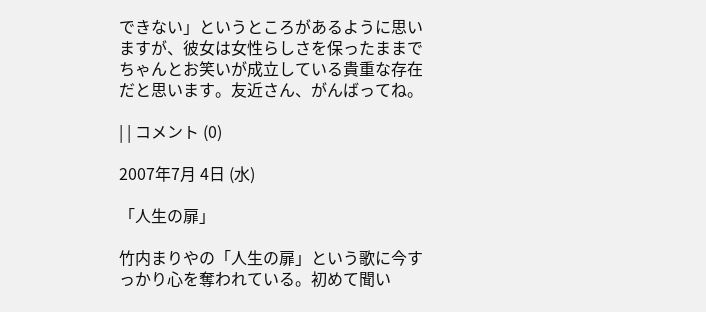できない」というところがあるように思いますが、彼女は女性らしさを保ったままでちゃんとお笑いが成立している貴重な存在だと思います。友近さん、がんばってね。

| | コメント (0)

2007年7月 4日 (水)

「人生の扉」

竹内まりやの「人生の扉」という歌に今すっかり心を奪われている。初めて聞い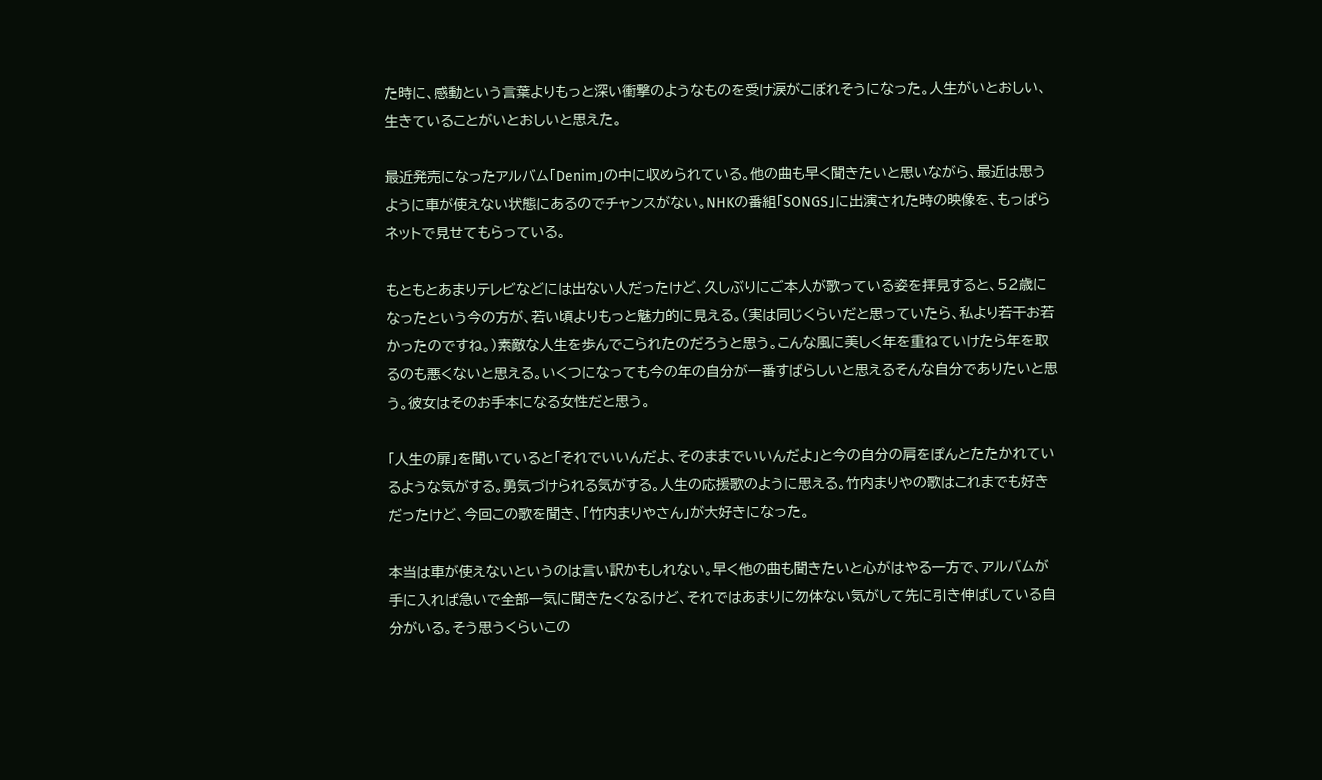た時に、感動という言葉よりもっと深い衝撃のようなものを受け涙がこぼれそうになった。人生がいとおしい、生きていることがいとおしいと思えた。

最近発売になったアルバム「Denim」の中に収められている。他の曲も早く聞きたいと思いながら、最近は思うように車が使えない状態にあるのでチャンスがない。NHKの番組「SONGS」に出演された時の映像を、もっぱらネットで見せてもらっている。

もともとあまりテレビなどには出ない人だったけど、久しぶりにご本人が歌っている姿を拝見すると、52歳になったという今の方が、若い頃よりもっと魅力的に見える。(実は同じくらいだと思っていたら、私より若干お若かったのですね。)素敵な人生を歩んでこられたのだろうと思う。こんな風に美しく年を重ねていけたら年を取るのも悪くないと思える。いくつになっても今の年の自分が一番すばらしいと思えるそんな自分でありたいと思う。彼女はそのお手本になる女性だと思う。

「人生の扉」を聞いていると「それでいいんだよ、そのままでいいんだよ」と今の自分の肩をぽんとたたかれているような気がする。勇気づけられる気がする。人生の応援歌のように思える。竹内まりやの歌はこれまでも好きだったけど、今回この歌を聞き、「竹内まりやさん」が大好きになった。

本当は車が使えないというのは言い訳かもしれない。早く他の曲も聞きたいと心がはやる一方で、アルバムが手に入れば急いで全部一気に聞きたくなるけど、それではあまりに勿体ない気がして先に引き伸ばしている自分がいる。そう思うくらいこの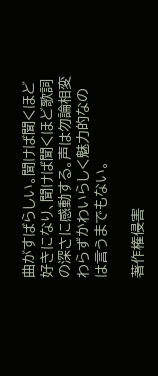曲がすばらしい。聞けば聞くほど好きになり、聞けば聞くほど歌詞の深さに感動する。声は勿論相変わらずかわいらしく魅力的なのは言うまでもない。

著作権侵害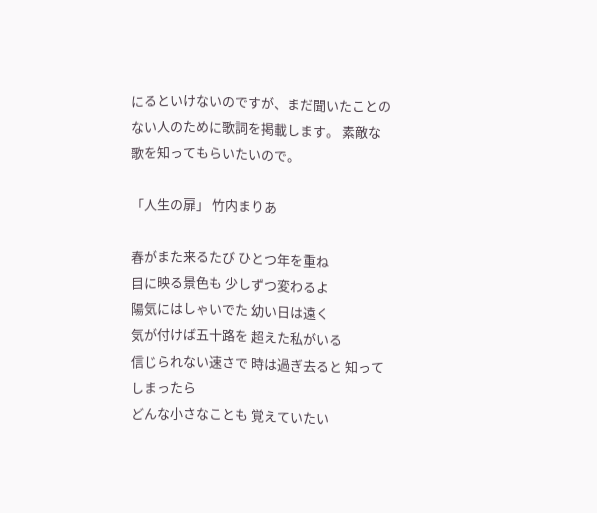にるといけないのですが、まだ聞いたことのない人のために歌詞を掲載します。 素敵な歌を知ってもらいたいので。

「人生の扉」 竹内まりあ

春がまた来るたび ひとつ年を重ね
目に映る景色も 少しずつ変わるよ
陽気にはしゃいでた 幼い日は遠く
気が付けば五十路を 超えた私がいる
信じられない速さで 時は過ぎ去ると 知ってしまったら
どんな小さなことも 覚えていたい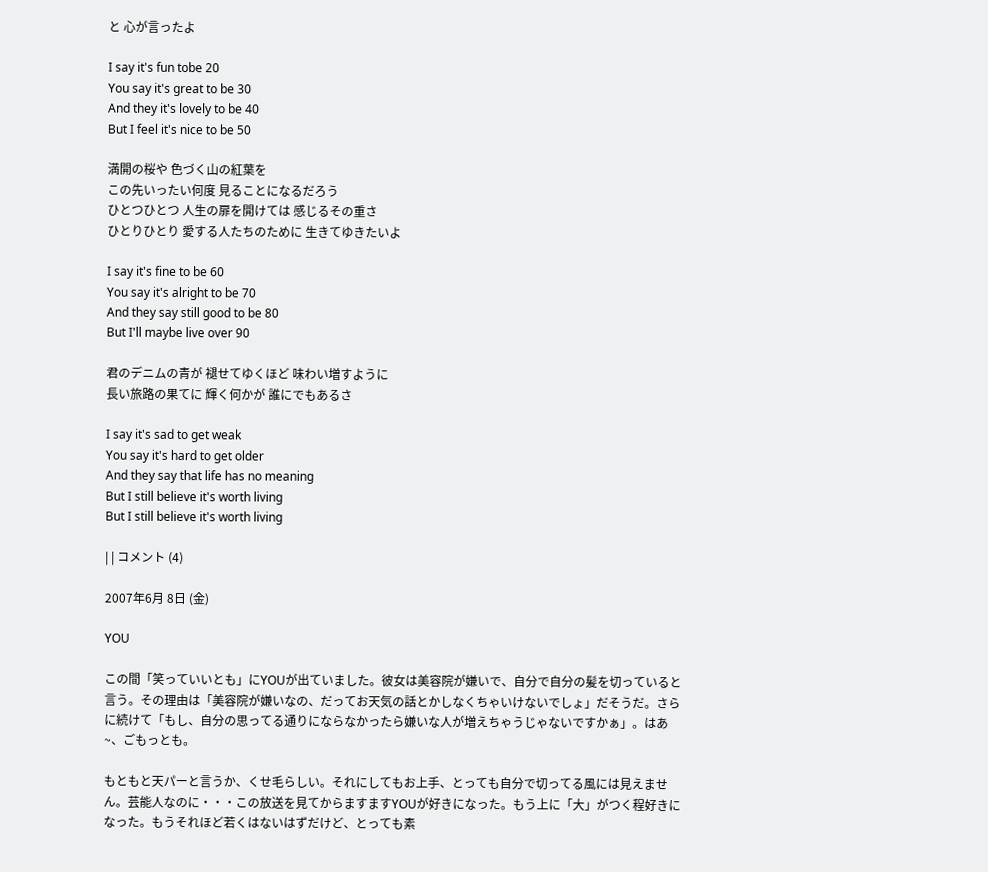と 心が言ったよ

I say it's fun tobe 20
You say it's great to be 30
And they it's lovely to be 40
But I feel it's nice to be 50

満開の桜や 色づく山の紅葉を
この先いったい何度 見ることになるだろう
ひとつひとつ 人生の扉を開けては 感じるその重さ
ひとりひとり 愛する人たちのために 生きてゆきたいよ

I say it's fine to be 60
You say it's alright to be 70
And they say still good to be 80
But I'll maybe live over 90

君のデニムの青が 褪せてゆくほど 味わい増すように
長い旅路の果てに 輝く何かが 誰にでもあるさ

I say it's sad to get weak
You say it's hard to get older
And they say that life has no meaning
But I still believe it's worth living
But I still believe it's worth living

| | コメント (4)

2007年6月 8日 (金)

YOU

この間「笑っていいとも」にYOUが出ていました。彼女は美容院が嫌いで、自分で自分の髪を切っていると言う。その理由は「美容院が嫌いなの、だってお天気の話とかしなくちゃいけないでしょ」だそうだ。さらに続けて「もし、自分の思ってる通りにならなかったら嫌いな人が増えちゃうじゃないですかぁ」。はあ~、ごもっとも。

もともと天パーと言うか、くせ毛らしい。それにしてもお上手、とっても自分で切ってる風には見えません。芸能人なのに・・・この放送を見てからますますYOUが好きになった。もう上に「大」がつく程好きになった。もうそれほど若くはないはずだけど、とっても素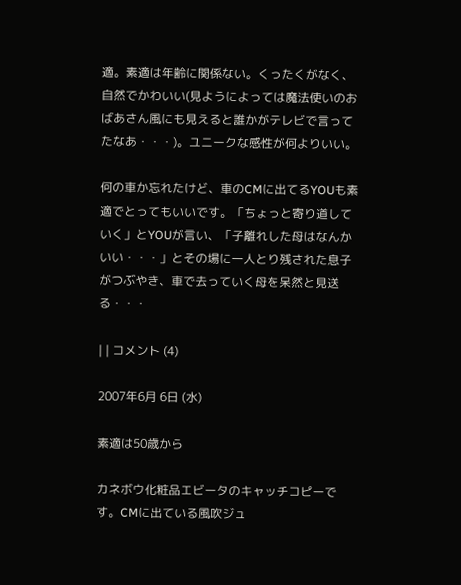適。素適は年齢に関係ない。くったくがなく、自然でかわいい(見ようによっては魔法使いのおばあさん風にも見えると誰かがテレビで言ってたなあ・・・)。ユニークな感性が何よりいい。

何の車か忘れたけど、車のCMに出てるYOUも素適でとってもいいです。「ちょっと寄り道していく」とYOUが言い、「子離れした母はなんかいい・・・」とその場に一人とり残された息子がつぶやき、車で去っていく母を呆然と見送る・・・

| | コメント (4)

2007年6月 6日 (水)

素適は50歳から

カネボウ化粧品エビータのキャッチコピーです。CMに出ている風吹ジュ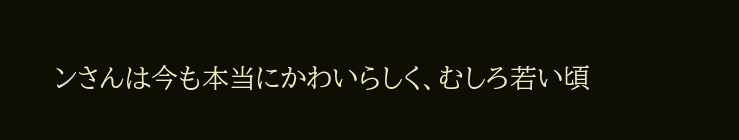ンさんは今も本当にかわいらしく、むしろ若い頃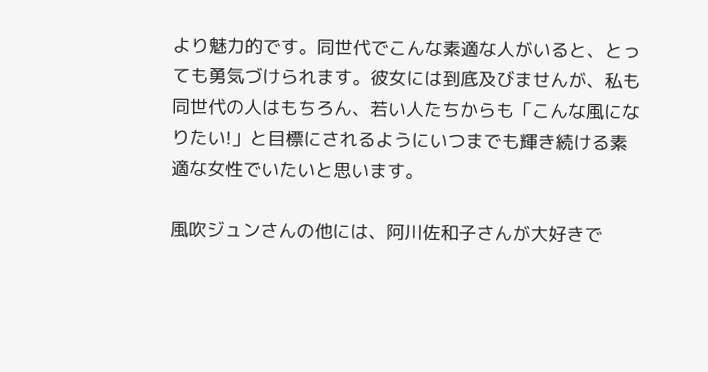より魅力的です。同世代でこんな素適な人がいると、とっても勇気づけられます。彼女には到底及びませんが、私も同世代の人はもちろん、若い人たちからも「こんな風になりたい!」と目標にされるようにいつまでも輝き続ける素適な女性でいたいと思います。

風吹ジュンさんの他には、阿川佐和子さんが大好きで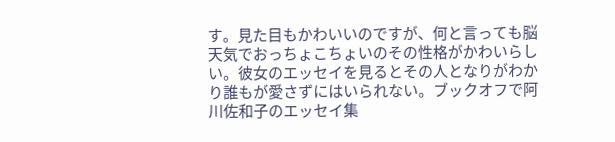す。見た目もかわいいのですが、何と言っても脳天気でおっちょこちょいのその性格がかわいらしい。彼女のエッセイを見るとその人となりがわかり誰もが愛さずにはいられない。ブックオフで阿川佐和子のエッセイ集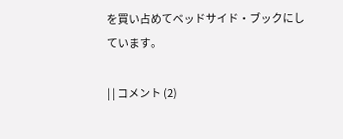を買い占めてベッドサイド・ブックにしています。

| | コメント (2)